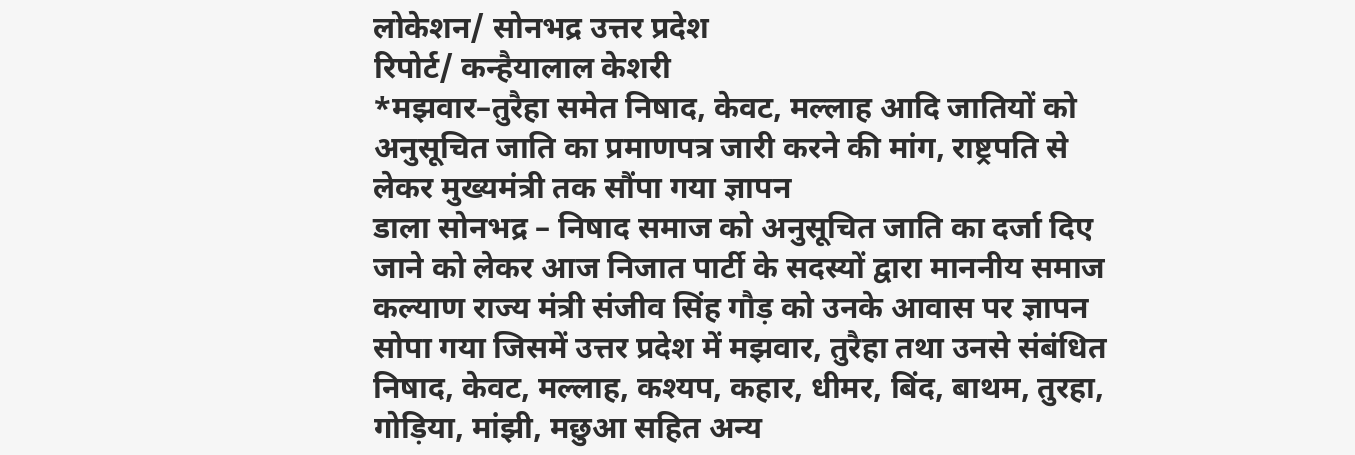लोकेशन/ सोनभद्र उत्तर प्रदेश
रिपोर्ट/ कन्हैयालाल केशरी
*मझवार–तुरैहा समेत निषाद, केवट, मल्लाह आदि जातियों को अनुसूचित जाति का प्रमाणपत्र जारी करने की मांग, राष्ट्रपति से लेकर मुख्यमंत्री तक सौंपा गया ज्ञापन
डाला सोनभद्र – निषाद समाज को अनुसूचित जाति का दर्जा दिए जाने को लेकर आज निजात पार्टी के सदस्यों द्वारा माननीय समाज कल्याण राज्य मंत्री संजीव सिंह गौड़ को उनके आवास पर ज्ञापन सोपा गया जिसमें उत्तर प्रदेश में मझवार, तुरैहा तथा उनसे संबंधित निषाद, केवट, मल्लाह, कश्यप, कहार, धीमर, बिंद, बाथम, तुरहा, गोड़िया, मांझी, मछुआ सहित अन्य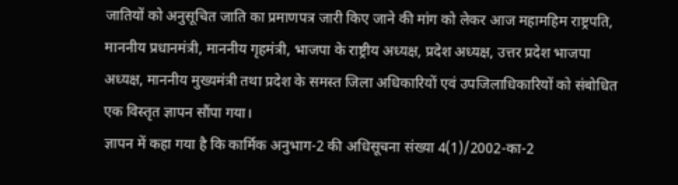जातियों को अनुसूचित जाति का प्रमाणपत्र जारी किए जाने की मांग को लेकर आज महामहिम राष्ट्रपति, माननीय प्रधानमंत्री, माननीय गृहमंत्री, भाजपा के राष्ट्रीय अध्यक्ष, प्रदेश अध्यक्ष, उत्तर प्रदेश भाजपा अध्यक्ष, माननीय मुख्यमंत्री तथा प्रदेश के समस्त जिला अधिकारियों एवं उपजिलाधिकारियों को संबोधित एक विस्तृत ज्ञापन सौंपा गया।
ज्ञापन में कहा गया है कि कार्मिक अनुभाग-2 की अधिसूचना संख्या 4(1)/2002-का-2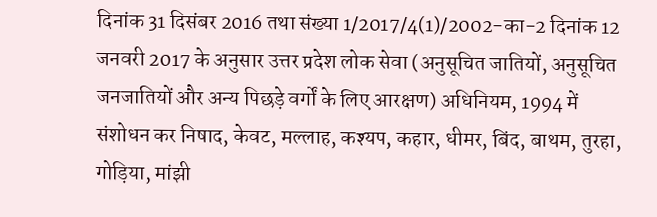दिनांक 31 दिसंबर 2016 तथा संख्या 1/2017/4(1)/2002-का-2 दिनांक 12 जनवरी 2017 के अनुसार उत्तर प्रदेश लोक सेवा (अनुसूचित जातियों, अनुसूचित जनजातियों और अन्य पिछड़े वर्गों के लिए आरक्षण) अधिनियम, 1994 में संशोधन कर निषाद, केवट, मल्लाह, कश्यप, कहार, धीमर, बिंद, बाथम, तुरहा, गोड़िया, मांझी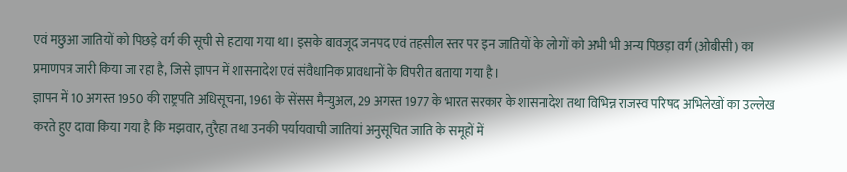एवं मछुआ जातियों को पिछड़े वर्ग की सूची से हटाया गया था। इसके बावजूद जनपद एवं तहसील स्तर पर इन जातियों के लोगों को अभी भी अन्य पिछड़ा वर्ग (ओबीसी) का प्रमाणपत्र जारी किया जा रहा है, जिसे ज्ञापन में शासनादेश एवं संवैधानिक प्रावधानों के विपरीत बताया गया है।
ज्ञापन में 10 अगस्त 1950 की राष्ट्रपति अधिसूचना, 1961 के सेंसस मैन्युअल, 29 अगस्त 1977 के भारत सरकार के शासनादेश तथा विभिन्न राजस्व परिषद अभिलेखों का उल्लेख करते हुए दावा किया गया है कि मझवार, तुरैहा तथा उनकी पर्यायवाची जातियां अनुसूचित जाति के समूहों में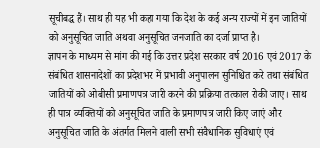सूचीबद्ध हैं। साथ ही यह भी कहा गया कि देश के कई अन्य राज्यों में इन जातियों को अनुसूचित जाति अथवा अनुसूचित जनजाति का दर्जा प्राप्त है।
ज्ञापन के माध्यम से मांग की गई कि उत्तर प्रदेश सरकार वर्ष 2016 एवं 2017 के संबंधित शासनादेशों का प्रदेशभर में प्रभावी अनुपालन सुनिश्चित करे तथा संबंधित जातियों को ओबीसी प्रमाणपत्र जारी करने की प्रक्रिया तत्काल रोकी जाए। साथ ही पात्र व्यक्तियों को अनुसूचित जाति के प्रमाणपत्र जारी किए जाएं और अनुसूचित जाति के अंतर्गत मिलने वाली सभी संवैधानिक सुविधाएं एवं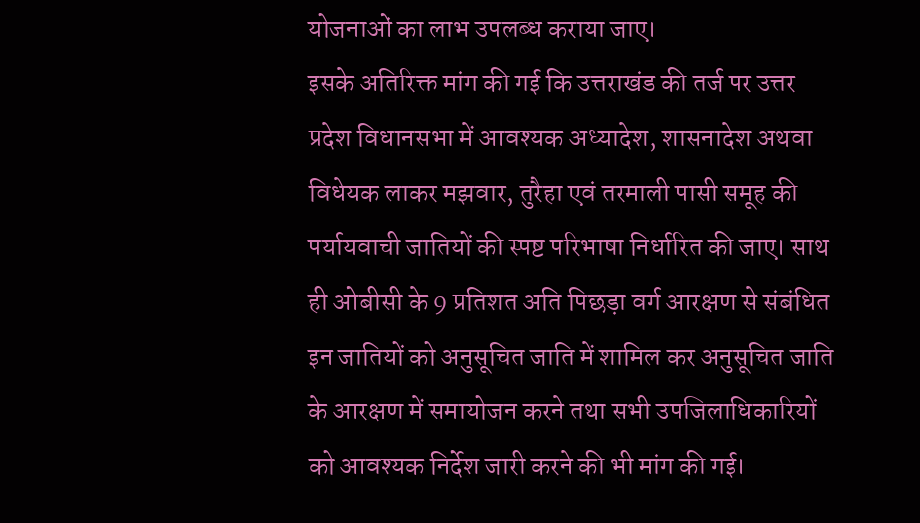योजनाओं का लाभ उपलब्ध कराया जाए।
इसके अतिरिक्त मांग की गई कि उत्तराखंड की तर्ज पर उत्तर प्रदेश विधानसभा में आवश्यक अध्यादेश, शासनादेश अथवा विधेयक लाकर मझवार, तुरैहा एवं तरमाली पासी समूह की पर्यायवाची जातियों की स्पष्ट परिभाषा निर्धारित की जाए। साथ ही ओबीसी के 9 प्रतिशत अति पिछड़ा वर्ग आरक्षण से संबंधित इन जातियों को अनुसूचित जाति में शामिल कर अनुसूचित जाति के आरक्षण में समायोजन करने तथा सभी उपजिलाधिकारियों को आवश्यक निर्देश जारी करने की भी मांग की गई।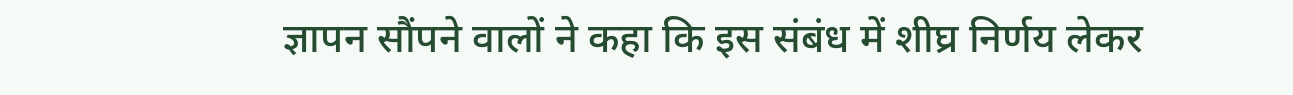ज्ञापन सौंपने वालों ने कहा कि इस संबंध में शीघ्र निर्णय लेकर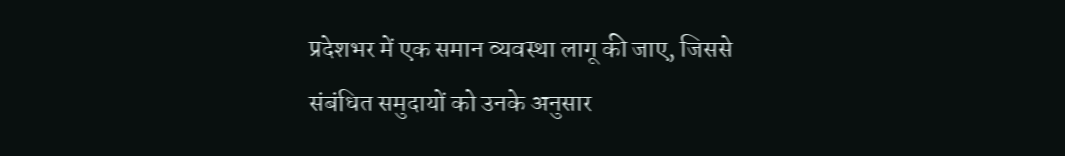प्रदेशभर में एक समान व्यवस्था लागू की जाए, जिससे संबंधित समुदायों को उनके अनुसार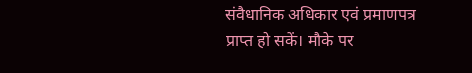संवैधानिक अधिकार एवं प्रमाणपत्र प्राप्त हो सकें। मौके पर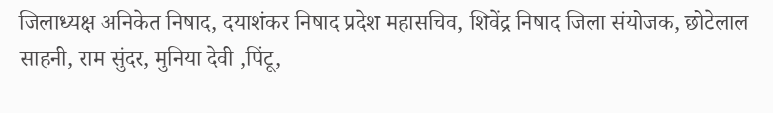जिलाध्यक्ष अनिकेत निषाद, दयाशंकर निषाद प्रदेश महासचिव, शिवेंद्र निषाद जिला संयोजक, छोटेलाल साहनी, राम सुंदर, मुनिया देवी ,पिंटू,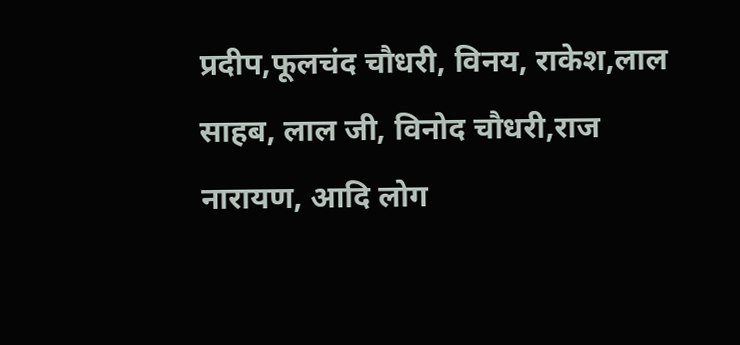प्रदीप,फूलचंद चौधरी, विनय, राकेश,लाल साहब, लाल जी, विनोद चौधरी,राज नारायण, आदि लोग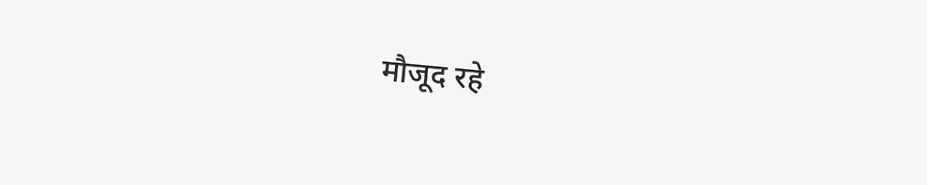मौजूद रहे